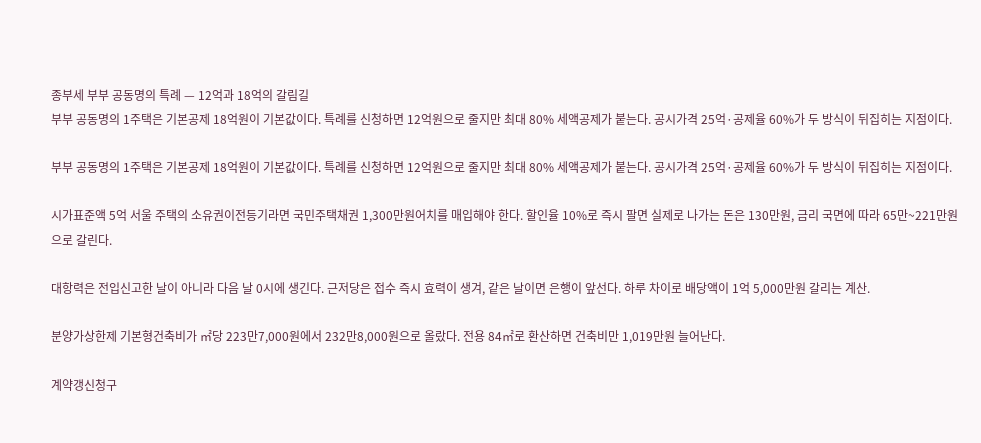종부세 부부 공동명의 특례 — 12억과 18억의 갈림길
부부 공동명의 1주택은 기본공제 18억원이 기본값이다. 특례를 신청하면 12억원으로 줄지만 최대 80% 세액공제가 붙는다. 공시가격 25억·공제율 60%가 두 방식이 뒤집히는 지점이다.

부부 공동명의 1주택은 기본공제 18억원이 기본값이다. 특례를 신청하면 12억원으로 줄지만 최대 80% 세액공제가 붙는다. 공시가격 25억·공제율 60%가 두 방식이 뒤집히는 지점이다.

시가표준액 5억 서울 주택의 소유권이전등기라면 국민주택채권 1,300만원어치를 매입해야 한다. 할인율 10%로 즉시 팔면 실제로 나가는 돈은 130만원, 금리 국면에 따라 65만~221만원으로 갈린다.

대항력은 전입신고한 날이 아니라 다음 날 0시에 생긴다. 근저당은 접수 즉시 효력이 생겨, 같은 날이면 은행이 앞선다. 하루 차이로 배당액이 1억 5,000만원 갈리는 계산.

분양가상한제 기본형건축비가 ㎡당 223만7,000원에서 232만8,000원으로 올랐다. 전용 84㎡로 환산하면 건축비만 1,019만원 늘어난다.

계약갱신청구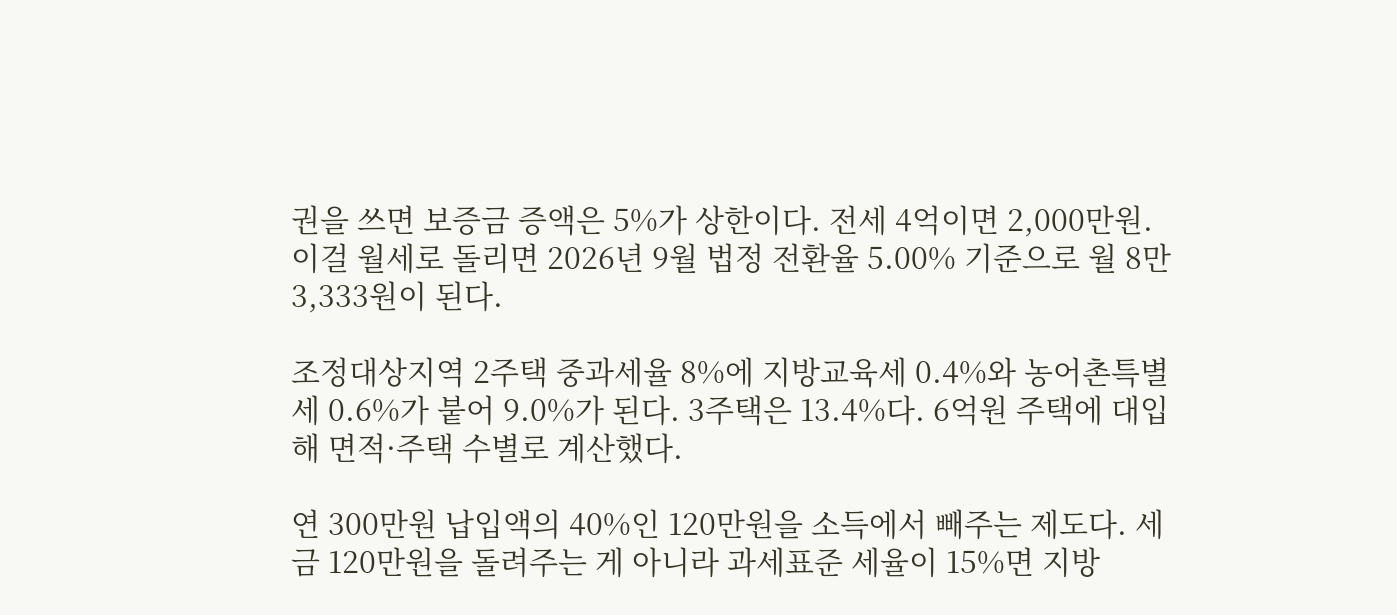권을 쓰면 보증금 증액은 5%가 상한이다. 전세 4억이면 2,000만원. 이걸 월세로 돌리면 2026년 9월 법정 전환율 5.00% 기준으로 월 8만 3,333원이 된다.

조정대상지역 2주택 중과세율 8%에 지방교육세 0.4%와 농어촌특별세 0.6%가 붙어 9.0%가 된다. 3주택은 13.4%다. 6억원 주택에 대입해 면적·주택 수별로 계산했다.

연 300만원 납입액의 40%인 120만원을 소득에서 빼주는 제도다. 세금 120만원을 돌려주는 게 아니라 과세표준 세율이 15%면 지방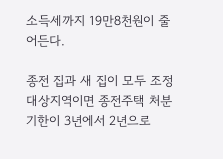소득세까지 19만8천원이 줄어든다.

종전 집과 새 집이 모두 조정대상지역이면 종전주택 처분기한이 3년에서 2년으로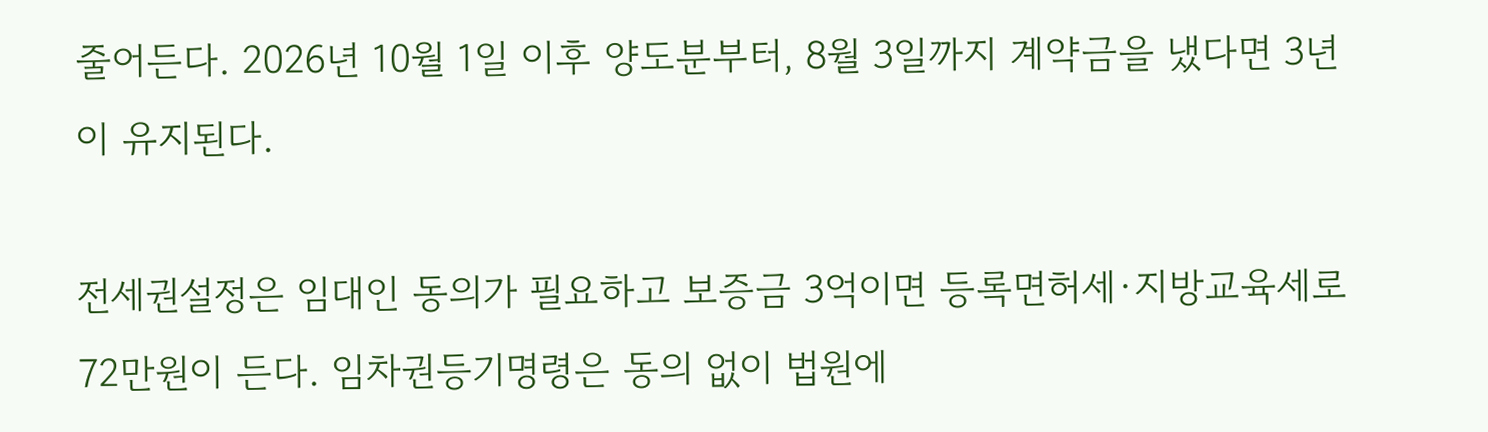줄어든다. 2026년 10월 1일 이후 양도분부터, 8월 3일까지 계약금을 냈다면 3년이 유지된다.

전세권설정은 임대인 동의가 필요하고 보증금 3억이면 등록면허세·지방교육세로 72만원이 든다. 임차권등기명령은 동의 없이 법원에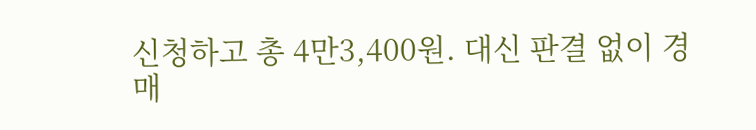신청하고 총 4만3,400원. 대신 판결 없이 경매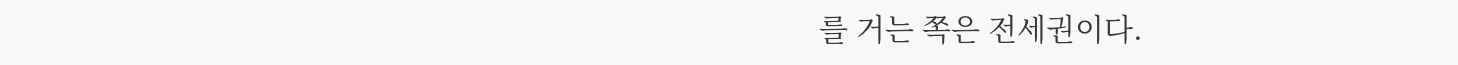를 거는 쪽은 전세권이다.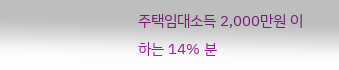주택임대소득 2,000만원 이하는 14% 분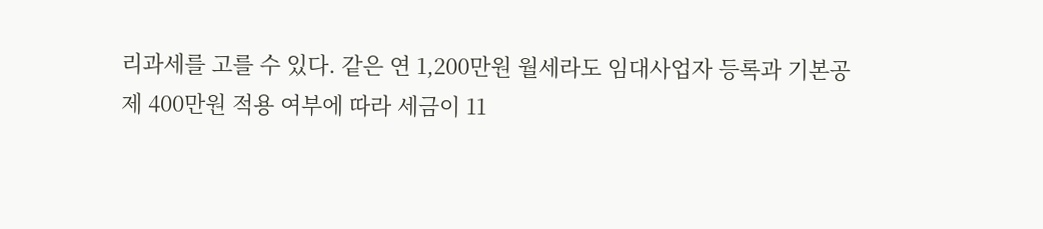리과세를 고를 수 있다. 같은 연 1,200만원 월세라도 임대사업자 등록과 기본공제 400만원 적용 여부에 따라 세금이 11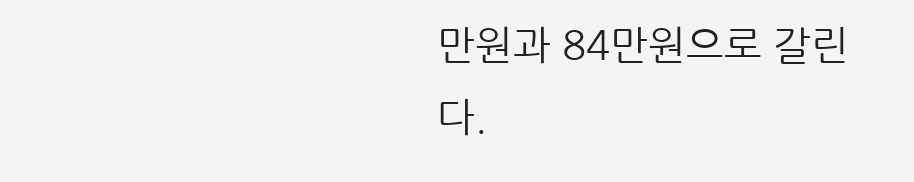만원과 84만원으로 갈린다.